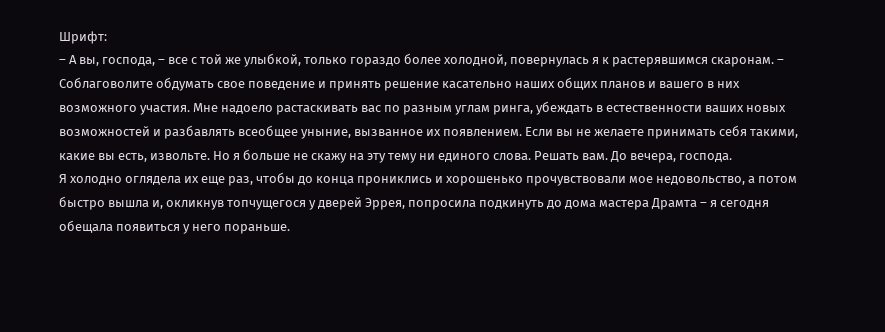Шрифт:
– А вы, господа, – все с той же улыбкой, только гораздо более холодной, повернулась я к растерявшимся скаронам. – Соблаговолите обдумать свое поведение и принять решение касательно наших общих планов и вашего в них возможного участия. Мне надоело растаскивать вас по разным углам ринга, убеждать в естественности ваших новых возможностей и разбавлять всеобщее уныние, вызванное их появлением. Если вы не желаете принимать себя такими, какие вы есть, извольте. Но я больше не скажу на эту тему ни единого слова. Решать вам. До вечера, господа.
Я холодно оглядела их еще раз, чтобы до конца прониклись и хорошенько прочувствовали мое недовольство, а потом быстро вышла и, окликнув топчущегося у дверей Эррея, попросила подкинуть до дома мастера Драмта – я сегодня обещала появиться у него пораньше.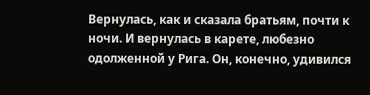Вернулась, как и сказала братьям, почти к ночи. И вернулась в карете, любезно одолженной у Рига. Он, конечно, удивился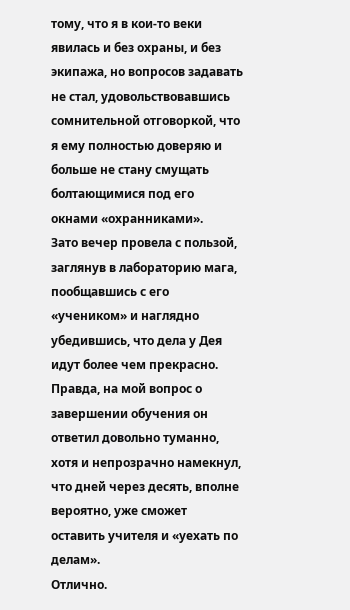тому, что я в кои-то веки явилась и без охраны, и без экипажа, но вопросов задавать не стал, удовольствовавшись сомнительной отговоркой, что я ему полностью доверяю и больше не стану смущать болтающимися под его окнами «охранниками».
Зато вечер провела с пользой, заглянув в лабораторию мага, пообщавшись с его «учеником» и наглядно убедившись, что дела у Дея идут более чем прекрасно. Правда, на мой вопрос о завершении обучения он ответил довольно туманно, хотя и непрозрачно намекнул, что дней через десять, вполне вероятно, уже сможет оставить учителя и «уехать по делам».
Отлично.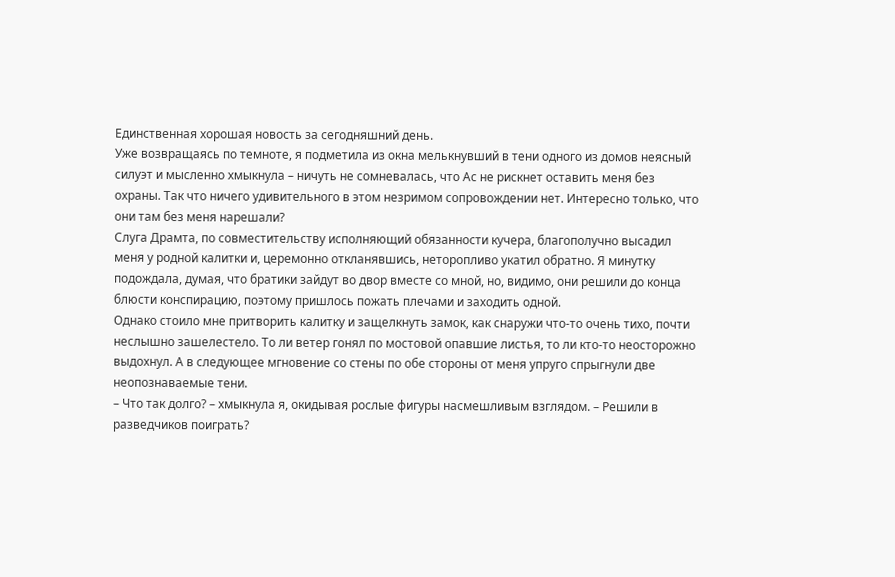Единственная хорошая новость за сегодняшний день.
Уже возвращаясь по темноте, я подметила из окна мелькнувший в тени одного из домов неясный силуэт и мысленно хмыкнула – ничуть не сомневалась, что Ас не рискнет оставить меня без охраны. Так что ничего удивительного в этом незримом сопровождении нет. Интересно только, что они там без меня нарешали?
Слуга Драмта, по совместительству исполняющий обязанности кучера, благополучно высадил меня у родной калитки и, церемонно откланявшись, неторопливо укатил обратно. Я минутку подождала, думая, что братики зайдут во двор вместе со мной, но, видимо, они решили до конца блюсти конспирацию, поэтому пришлось пожать плечами и заходить одной.
Однако стоило мне притворить калитку и защелкнуть замок, как снаружи что-то очень тихо, почти неслышно зашелестело. То ли ветер гонял по мостовой опавшие листья, то ли кто-то неосторожно выдохнул. А в следующее мгновение со стены по обе стороны от меня упруго спрыгнули две неопознаваемые тени.
– Что так долго? – хмыкнула я, окидывая рослые фигуры насмешливым взглядом. – Решили в разведчиков поиграть?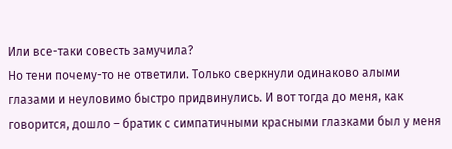Или все-таки совесть замучила?
Но тени почему-то не ответили. Только сверкнули одинаково алыми глазами и неуловимо быстро придвинулись. И вот тогда до меня, как говорится, дошло – братик с симпатичными красными глазками был у меня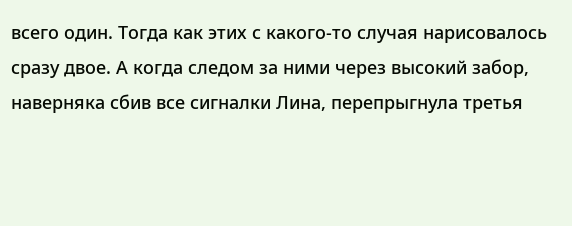всего один. Тогда как этих с какого-то случая нарисовалось сразу двое. А когда следом за ними через высокий забор, наверняка сбив все сигналки Лина, перепрыгнула третья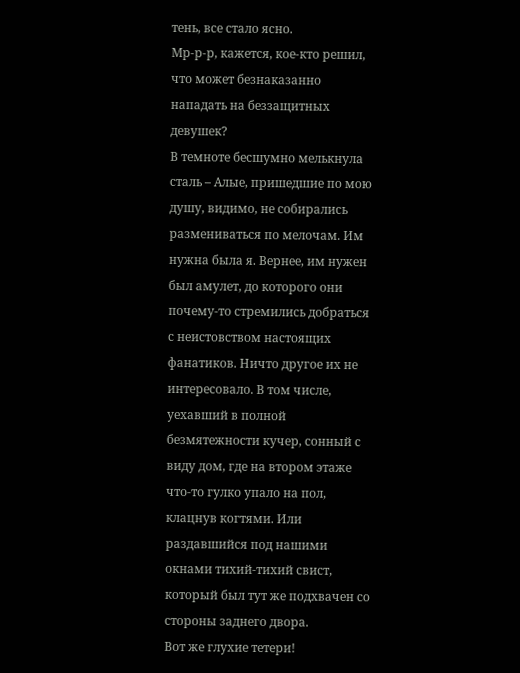тень, все стало ясно.
Мр-р-р, кажется, кое-кто решил, что может безнаказанно нападать на беззащитных девушек?
В темноте бесшумно мелькнула сталь – Алые, пришедшие по мою душу, видимо, не собирались размениваться по мелочам. Им нужна была я. Вернее, им нужен был амулет, до которого они почему-то стремились добраться с неистовством настоящих фанатиков. Ничто другое их не интересовало. В том числе, уехавший в полной безмятежности кучер, сонный с виду дом, где на втором этаже что-то гулко упало на пол, клацнув когтями. Или раздавшийся под нашими окнами тихий-тихий свист, который был тут же подхвачен со стороны заднего двора.
Вот же глухие тетери!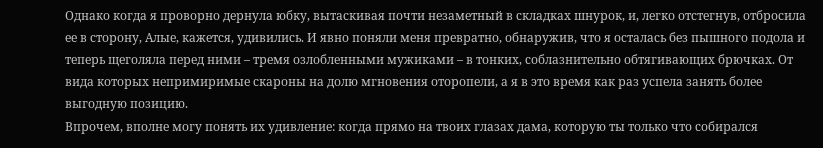Однако когда я проворно дернула юбку, вытаскивая почти незаметный в складках шнурок, и, легко отстегнув, отбросила ее в сторону, Алые, кажется, удивились. И явно поняли меня превратно, обнаружив, что я осталась без пышного подола и теперь щеголяла перед ними – тремя озлобленными мужиками – в тонких, соблазнительно обтягивающих брючках. От вида которых непримиримые скароны на долю мгновения оторопели, а я в это время как раз успела занять более выгодную позицию.
Впрочем, вполне могу понять их удивление: когда прямо на твоих глазах дама, которую ты только что собирался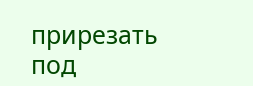прирезать под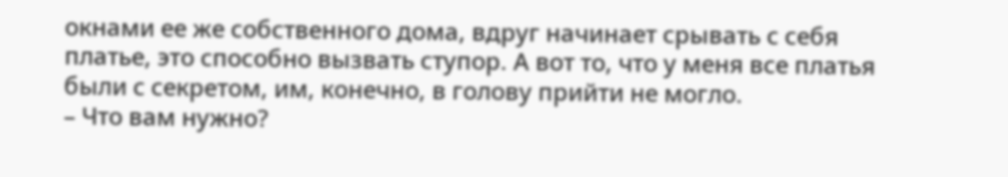окнами ее же собственного дома, вдруг начинает срывать с себя платье, это способно вызвать ступор. А вот то, что у меня все платья были с секретом, им, конечно, в голову прийти не могло.
– Что вам нужно?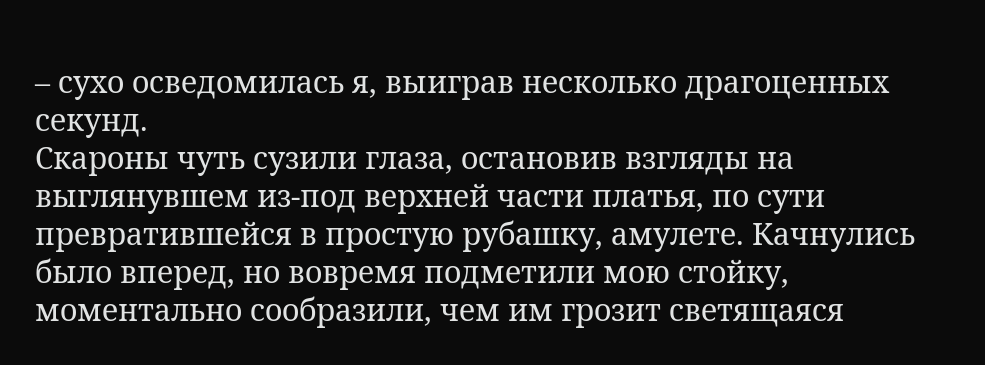– сухо осведомилась я, выиграв несколько драгоценных секунд.
Скароны чуть сузили глаза, остановив взгляды на выглянувшем из-под верхней части платья, по сути превратившейся в простую рубашку, амулете. Качнулись было вперед, но вовремя подметили мою стойку, моментально сообразили, чем им грозит светящаяся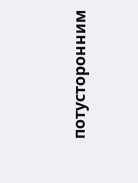потусторонним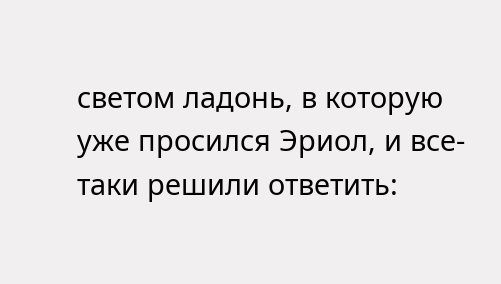светом ладонь, в которую уже просился Эриол, и все-таки решили ответить: